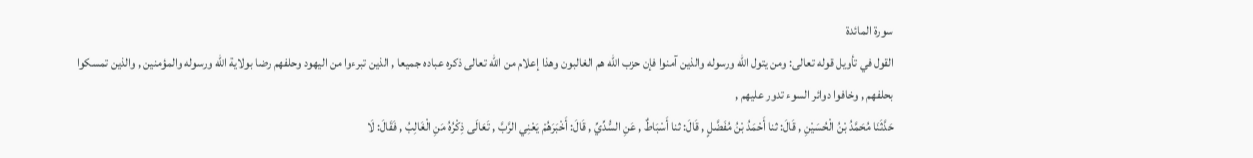سورة المائدة
القول في تأويل قوله تعالى: ومن يتول الله ورسوله والذين آمنوا فإن حزب الله هم الغالبون وهذا إعلام من الله تعالى ذكره عباده جميعا , الذين تبرءوا من اليهود وحلفهم رضا بولاية الله ورسوله والمؤمنين , والذين تمسكوا بحلفهم , وخافوا دوائر السوء تدور عليهم ,
حَدَّثَنَا مُحَمَّدُ بْنُ الْحُسَيْنِ , قَالَ: ثنا أَحْمَدُ بْنُ مُفَضَّلٍ , قَالَ: ثنا أَسْبَاطٌ , عَنِ السُّدِّيِّ , قَالَ: أَخْبَرَهُمْ يَعْنِي الرَّبَّ , تَعَالَى ذِكْرُهُ مَنِ الْغَالِبُ , فَقَالَ: لَا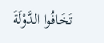تَخَافُوا الدَّوْلَةَ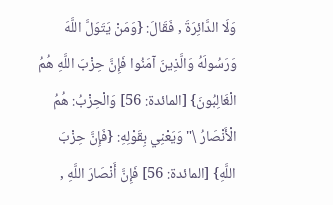وَلَا الدَّائِرَةَ , فَقَالَ: {وَمَنْ يَتَوَلَّ اللَّهَ وَرَسُولَهُ وَالَّذِينَ آمَنُوا فَإِنَّ حِزْبَ اللَّهِ هُمُ الْغَالِبُونَ} [المائدة: 56] وَالْحِزْبُ: هُمُ الْأَنْصَارُ \" وَيَعْنِي بِقَوْلِهِ: {فَإِنَّ حِزْبَ اللَّهِ} [المائدة: 56] فَإِنَّ أَنْصَارَ اللَّهِ ,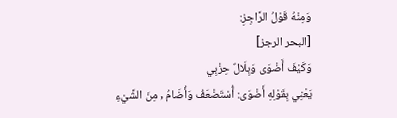وَمِنْهُ قَوْلُ الرَّاجِزِ:
[البحر الرجز]
وَكَيْفَ أَضْوَى وَبِلَالٌ حِزْبِي
يَعْنِي بِقَوْلِهِ أَضْوَى: أُسْتَضْعَفُ وَأُضَامُ , مِنَ الشَّيْءِ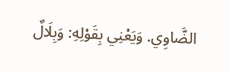الضَّاوِي. وَيَعْنِي بِقَوْلِهِ: وَبِلَالٌ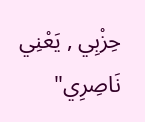حِزْبِي , يَعْنِي نَاصِرِي"